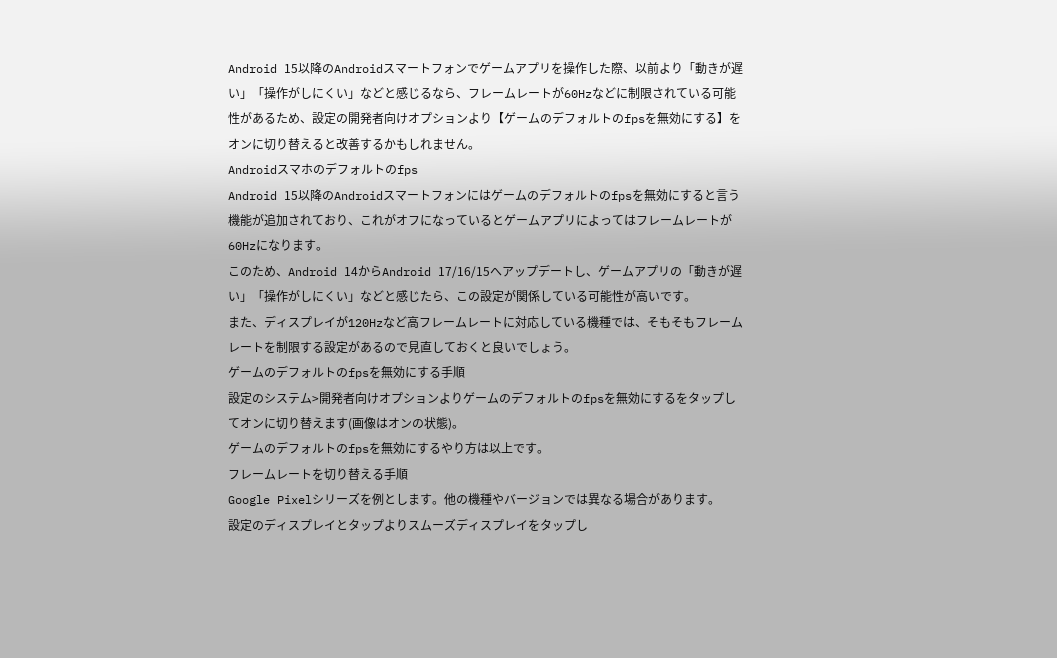Android 15以降のAndroidスマートフォンでゲームアプリを操作した際、以前より「動きが遅い」「操作がしにくい」などと感じるなら、フレームレートが60Hzなどに制限されている可能性があるため、設定の開発者向けオプションより【ゲームのデフォルトのfpsを無効にする】をオンに切り替えると改善するかもしれません。
Androidスマホのデフォルトのfps
Android 15以降のAndroidスマートフォンにはゲームのデフォルトのfpsを無効にすると言う機能が追加されており、これがオフになっているとゲームアプリによってはフレームレートが60Hzになります。
このため、Android 14からAndroid 17/16/15へアップデートし、ゲームアプリの「動きが遅い」「操作がしにくい」などと感じたら、この設定が関係している可能性が高いです。
また、ディスプレイが120Hzなど高フレームレートに対応している機種では、そもそもフレームレートを制限する設定があるので見直しておくと良いでしょう。
ゲームのデフォルトのfpsを無効にする手順
設定のシステム>開発者向けオプションよりゲームのデフォルトのfpsを無効にするをタップしてオンに切り替えます(画像はオンの状態)。
ゲームのデフォルトのfpsを無効にするやり方は以上です。
フレームレートを切り替える手順
Google Pixelシリーズを例とします。他の機種やバージョンでは異なる場合があります。
設定のディスプレイとタップよりスムーズディスプレイをタップし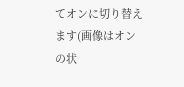てオンに切り替えます(画像はオンの状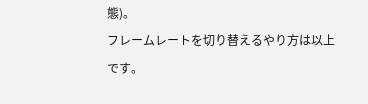態)。
フレームレートを切り替えるやり方は以上です。